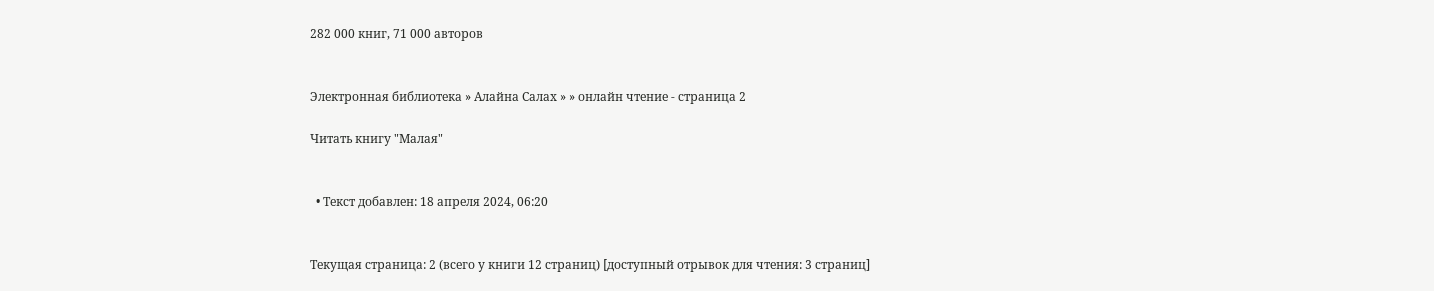282 000 книг, 71 000 авторов


Электронная библиотека » Алайна Салах » » онлайн чтение - страница 2

Читать книгу "Малая"


  • Текст добавлен: 18 апреля 2024, 06:20


Текущая страница: 2 (всего у книги 12 страниц) [доступный отрывок для чтения: 3 страниц]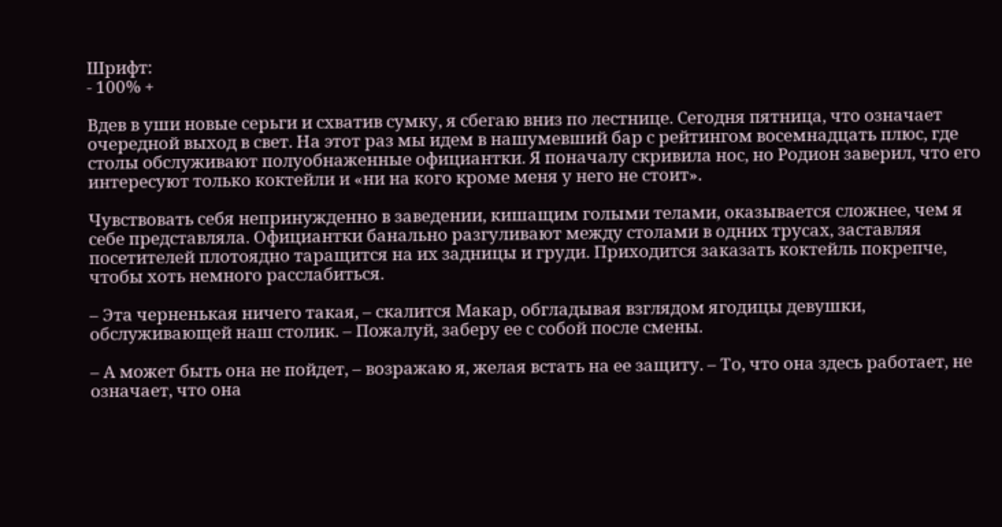Шрифт:
- 100% +

Вдев в уши новые серьги и схватив сумку, я сбегаю вниз по лестнице. Сегодня пятница, что означает очередной выход в свет. На этот раз мы идем в нашумевший бар с рейтингом восемнадцать плюс, где столы обслуживают полуобнаженные официантки. Я поначалу скривила нос, но Родион заверил, что его интересуют только коктейли и «ни на кого кроме меня у него не стоит».

Чувствовать себя непринужденно в заведении, кишащим голыми телами, оказывается сложнее, чем я себе представляла. Официантки банально разгуливают между столами в одних трусах, заставляя посетителей плотоядно таращится на их задницы и груди. Приходится заказать коктейль покрепче, чтобы хоть немного расслабиться.

– Эта черненькая ничего такая, – скалится Макар, обгладывая взглядом ягодицы девушки, обслуживающей наш столик. – Пожалуй, заберу ее с собой после смены.

– А может быть она не пойдет, – возражаю я, желая встать на ее защиту. – То, что она здесь работает, не означает, что она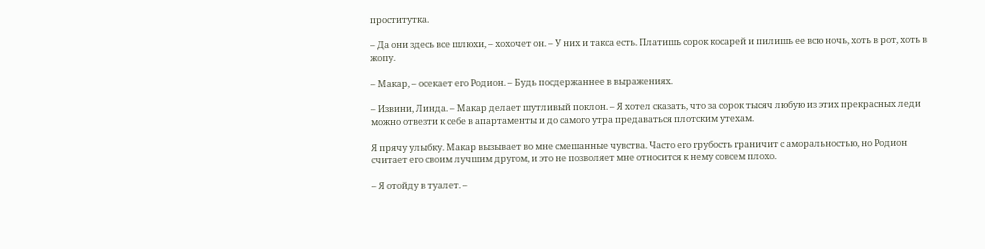проститутка.

– Да они здесь все шлюхи, – хохочет он. – У них и такса есть. Платишь сорок косарей и пилишь ее всю ночь, хоть в рот, хоть в жопу.

– Макар, – осекает его Родион. – Будь посдержаннее в выражениях.

– Извини, Линда. – Макар делает шутливый поклон. – Я хотел сказать, что за сорок тысяч любую из этих прекрасных леди можно отвезти к себе в апартаменты и до самого утра предаваться плотским утехам.

Я прячу улыбку. Макар вызывает во мне смешанные чувства. Часто его грубость граничит с аморальностью, но Родион считает его своим лучшим другом, и это не позволяет мне относится к нему совсем плохо.

– Я отойду в туалет. –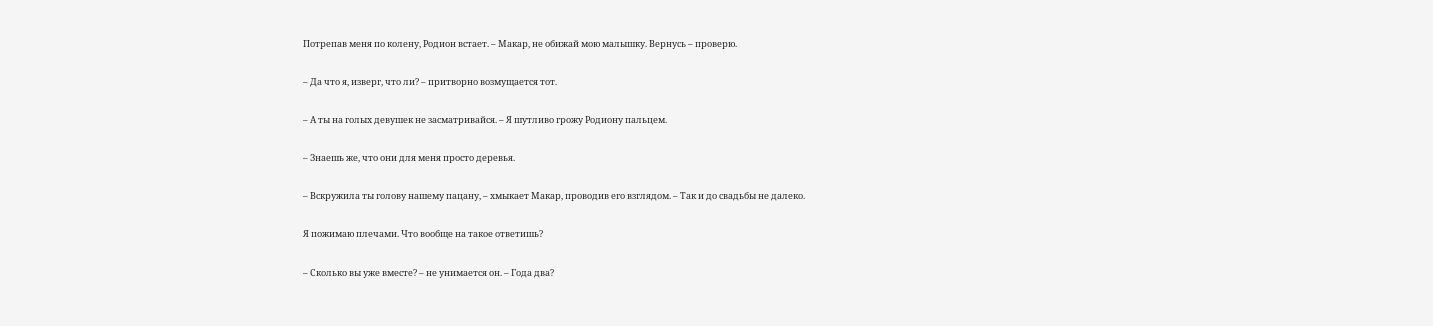Потрепав меня по колену, Родион встает. – Макар, не обижай мою малышку. Вернусь – проверю.

– Да что я, изверг, что ли? – притворно возмущается тот.

– А ты на голых девушек не засматривайся. – Я шутливо грожу Родиону пальцем.

– Знаешь же, что они для меня просто деревья.

– Вскружила ты голову нашему пацану, – хмыкает Макар, проводив его взглядом. – Так и до свадьбы не далеко.

Я пожимаю плечами. Что вообще на такое ответишь?

– Сколько вы уже вместе? – не унимается он. – Года два?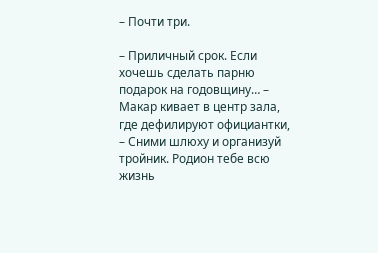– Почти три.

– Приличный срок. Если хочешь сделать парню подарок на годовщину… – Макар кивает в центр зала, где дефилируют официантки, – Сними шлюху и организуй тройник. Родион тебе всю жизнь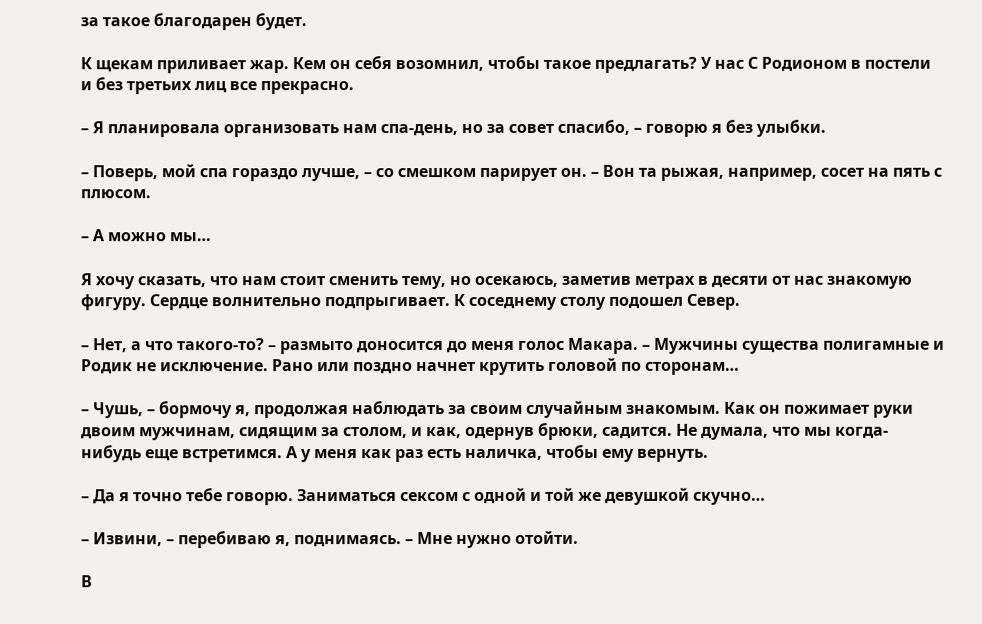за такое благодарен будет.

К щекам приливает жар. Кем он себя возомнил, чтобы такое предлагать? У нас С Родионом в постели и без третьих лиц все прекрасно.

– Я планировала организовать нам спа-день, но за совет спасибо, – говорю я без улыбки.

– Поверь, мой спа гораздо лучше, – со смешком парирует он. – Вон та рыжая, например, сосет на пять с плюсом.

– А можно мы…

Я хочу сказать, что нам стоит сменить тему, но осекаюсь, заметив метрах в десяти от нас знакомую фигуру. Сердце волнительно подпрыгивает. К соседнему столу подошел Север.

– Нет, а что такого-то? – размыто доносится до меня голос Макара. – Мужчины существа полигамные и Родик не исключение. Рано или поздно начнет крутить головой по сторонам…

– Чушь, – бормочу я, продолжая наблюдать за своим случайным знакомым. Как он пожимает руки двоим мужчинам, сидящим за столом, и как, одернув брюки, садится. Не думала, что мы когда-нибудь еще встретимся. А у меня как раз есть наличка, чтобы ему вернуть.

– Да я точно тебе говорю. Заниматься сексом с одной и той же девушкой скучно…

– Извини, – перебиваю я, поднимаясь. – Мне нужно отойти.

В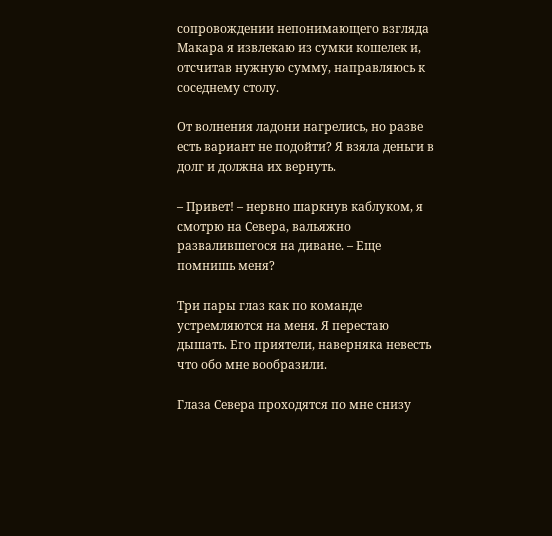сопровождении непонимающего взгляда Макара я извлекаю из сумки кошелек и, отсчитав нужную сумму, направляюсь к соседнему столу.

От волнения ладони нагрелись, но разве есть вариант не подойти? Я взяла деньги в долг и должна их вернуть.

– Привет! – нервно шаркнув каблуком, я смотрю на Севера, вальяжно развалившегося на диване. – Еще помнишь меня?

Три пары глаз как по команде устремляются на меня. Я перестаю дышать. Его приятели, наверняка невесть что обо мне вообразили.

Глаза Севера проходятся по мне снизу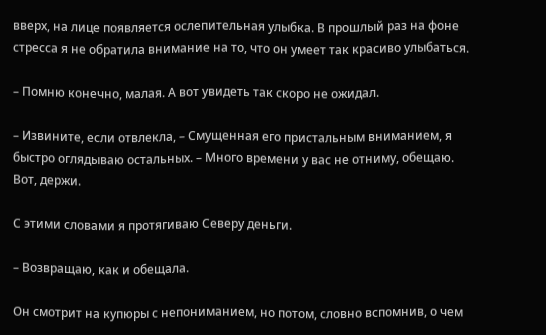вверх, на лице появляется ослепительная улыбка. В прошлый раз на фоне стресса я не обратила внимание на то, что он умеет так красиво улыбаться.

– Помню конечно, малая. А вот увидеть так скоро не ожидал.

– Извините, если отвлекла, – Смущенная его пристальным вниманием, я быстро оглядываю остальных. – Много времени у вас не отниму, обещаю. Вот, держи.

С этими словами я протягиваю Северу деньги.

– Возвращаю, как и обещала.

Он смотрит на купюры с непониманием, но потом, словно вспомнив, о чем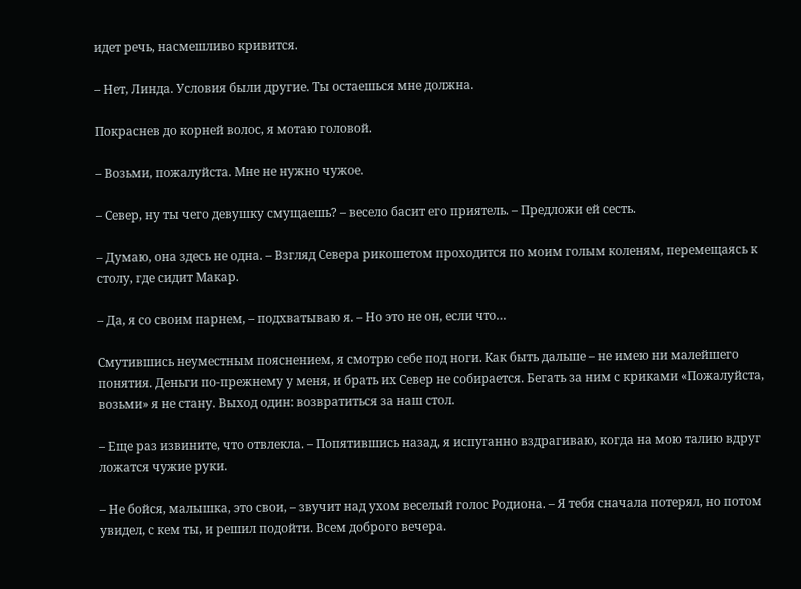идет речь, насмешливо кривится.

– Нет, Линда. Условия были другие. Ты остаешься мне должна.

Покраснев до корней волос, я мотаю головой.

– Возьми, пожалуйста. Мне не нужно чужое.

– Север, ну ты чего девушку смущаешь? – весело басит его приятель. – Предложи ей сесть.

– Думаю, она здесь не одна. – Взгляд Севера рикошетом проходится по моим голым коленям, перемещаясь к столу, где сидит Макар.

– Да, я со своим парнем, – подхватываю я. – Но это не он, если что…

Смутившись неуместным пояснением, я смотрю себе под ноги. Как быть дальше – не имею ни малейшего понятия. Деньги по-прежнему у меня, и брать их Север не собирается. Бегать за ним с криками «Пожалуйста, возьми» я не стану. Выход один: возвратиться за наш стол.

– Еще раз извините, что отвлекла. – Попятившись назад, я испуганно вздрагиваю, когда на мою талию вдруг ложатся чужие руки.

– Не бойся, малышка, это свои, – звучит над ухом веселый голос Родиона. – Я тебя сначала потерял, но потом увидел, с кем ты, и решил подойти. Всем доброго вечера.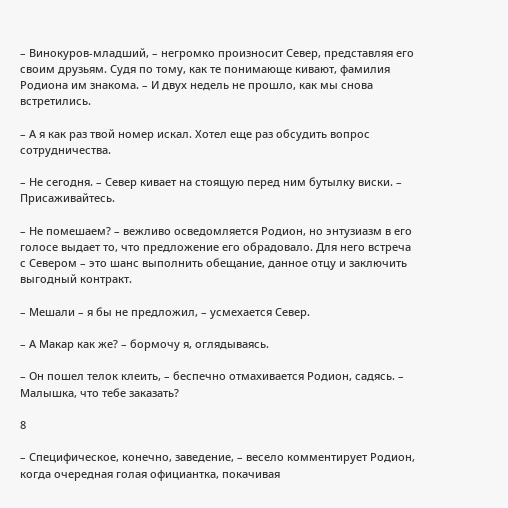– Винокуров-младший, – негромко произносит Север, представляя его своим друзьям. Судя по тому, как те понимающе кивают, фамилия Родиона им знакома. – И двух недель не прошло, как мы снова встретились.

– А я как раз твой номер искал. Хотел еще раз обсудить вопрос сотрудничества.

– Не сегодня. – Север кивает на стоящую перед ним бутылку виски. – Присаживайтесь.

– Не помешаем? – вежливо осведомляется Родион, но энтузиазм в его голосе выдает то, что предложение его обрадовало. Для него встреча с Севером – это шанс выполнить обещание, данное отцу и заключить выгодный контракт.

– Мешали – я бы не предложил, – усмехается Север.

– А Макар как же? – бормочу я, оглядываясь.

– Он пошел телок клеить, – беспечно отмахивается Родион, садясь. – Малышка, что тебе заказать?

8

– Специфическое, конечно, заведение, – весело комментирует Родион, когда очередная голая официантка, покачивая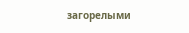загорелыми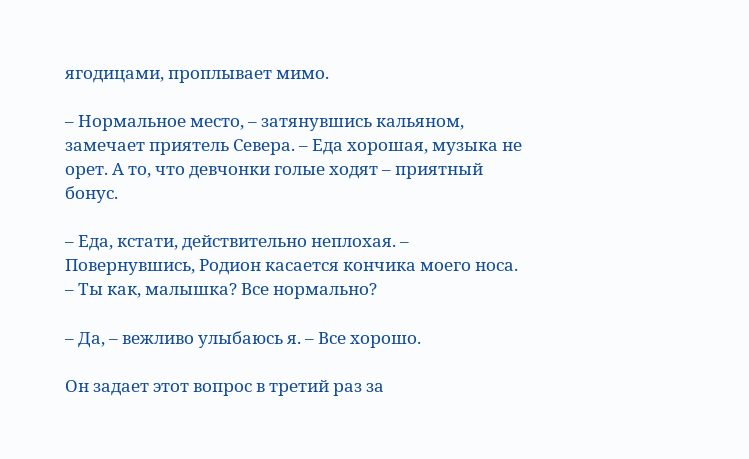ягодицами, проплывает мимо.

– Нормальное место, – затянувшись кальяном, замечает приятель Севера. – Еда хорошая, музыка не орет. А то, что девчонки голые ходят – приятный бонус.

– Еда, кстати, действительно неплохая. – Повернувшись, Родион касается кончика моего носа. – Ты как, малышка? Все нормально?

– Да, – вежливо улыбаюсь я. – Все хорошо.

Он задает этот вопрос в третий раз за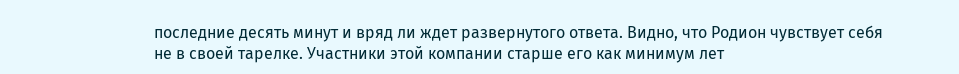последние десять минут и вряд ли ждет развернутого ответа. Видно, что Родион чувствует себя не в своей тарелке. Участники этой компании старше его как минимум лет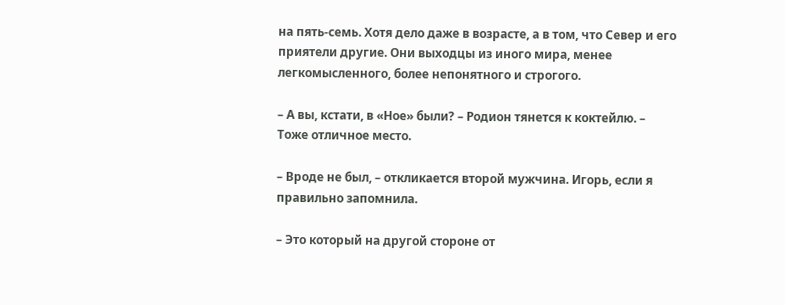на пять-семь. Хотя дело даже в возрасте, а в том, что Север и его приятели другие. Они выходцы из иного мира, менее легкомысленного, более непонятного и строгого.

– А вы, кстати, в «Ное» были? – Родион тянется к коктейлю. – Тоже отличное место.

– Вроде не был, – откликается второй мужчина. Игорь, если я правильно запомнила.

– Это который на другой стороне от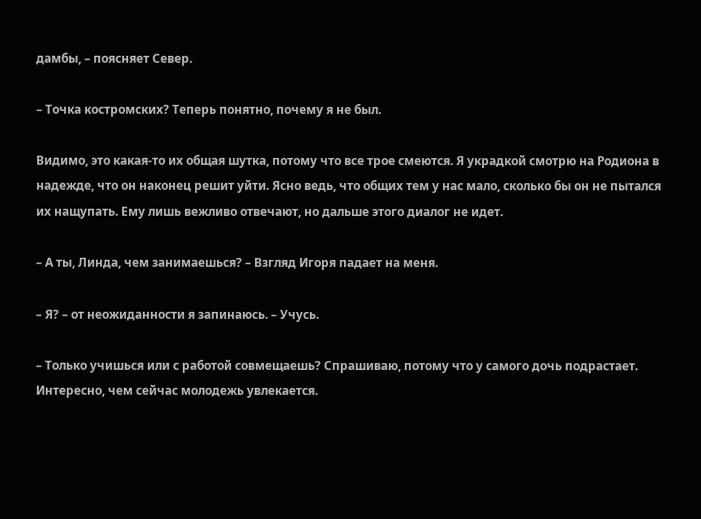дамбы, – поясняет Север.

– Точка костромских? Теперь понятно, почему я не был.

Видимо, это какая-то их общая шутка, потому что все трое смеются. Я украдкой смотрю на Родиона в надежде, что он наконец решит уйти. Ясно ведь, что общих тем у нас мало, сколько бы он не пытался их нащупать. Ему лишь вежливо отвечают, но дальше этого диалог не идет.

– А ты, Линда, чем занимаешься? – Взгляд Игоря падает на меня.

– Я? – от неожиданности я запинаюсь. – Учусь.

– Только учишься или с работой совмещаешь? Спрашиваю, потому что у самого дочь подрастает. Интересно, чем сейчас молодежь увлекается.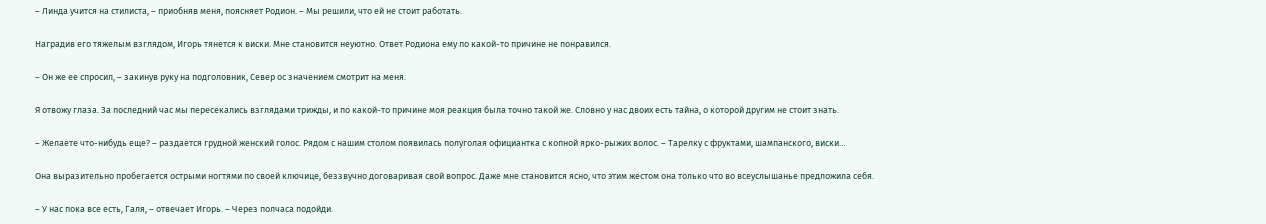– Линда учится на стилиста, – приобняв меня, поясняет Родион. – Мы решили, что ей не стоит работать.

Наградив его тяжелым взглядом, Игорь тянется к виски. Мне становится неуютно. Ответ Родиона ему по какой-то причине не понравился.

– Он же ее спросил, – закинув руку на подголовник, Север ос значением смотрит на меня.

Я отвожу глаза. За последний час мы пересекались взглядами трижды, и по какой-то причине моя реакция была точно такой же. Словно у нас двоих есть тайна, о которой другим не стоит знать.

– Желаете что-нибудь еще? – раздается грудной женский голос. Рядом с нашим столом появилась полуголая официантка с копной ярко-рыжих волос. – Тарелку с фруктами, шампанского, виски…

Она выразительно пробегается острыми ногтями по своей ключице, беззвучно договаривая свой вопрос. Даже мне становится ясно, что этим жестом она только что во всеуслышанье предложила себя.

– У нас пока все есть, Галя, – отвечает Игорь. – Через полчаса подойди.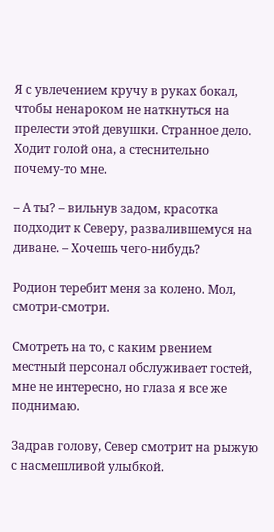Я с увлечением кручу в руках бокал, чтобы ненароком не наткнуться на прелести этой девушки. Странное дело. Ходит голой она, а стеснительно почему-то мне.

– А ты? – вильнув задом, красотка подходит к Северу, развалившемуся на диване. – Хочешь чего-нибудь?

Родион теребит меня за колено. Мол, смотри-смотри.

Смотреть на то, с каким рвением местный персонал обслуживает гостей, мне не интересно, но глаза я все же поднимаю.

Задрав голову, Север смотрит на рыжую с насмешливой улыбкой.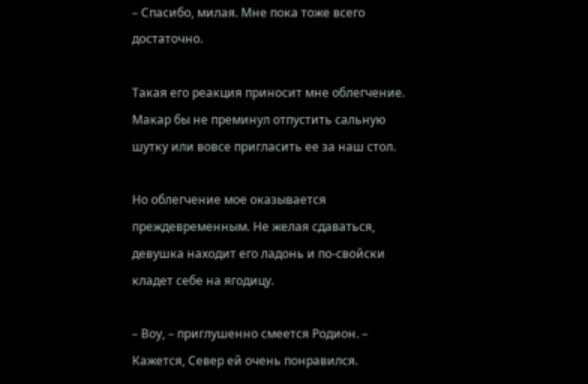– Спасибо, милая. Мне пока тоже всего достаточно.

Такая его реакция приносит мне облегчение. Макар бы не преминул отпустить сальную шутку или вовсе пригласить ее за наш стол.

Но облегчение мое оказывается преждевременным. Не желая сдаваться, девушка находит его ладонь и по-свойски кладет себе на ягодицу.

– Воу, – приглушенно смеется Родион. – Кажется, Север ей очень понравился.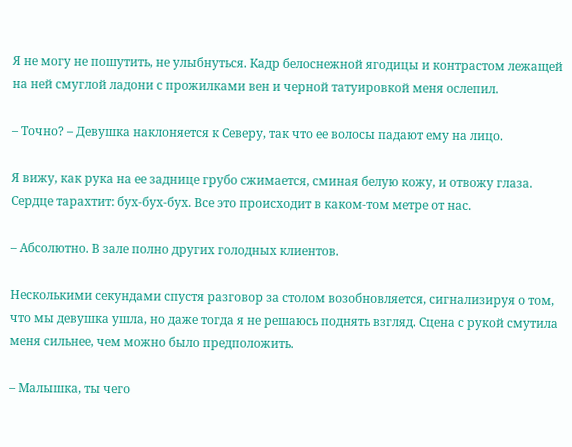Я не могу не пошутить, не улыбнуться. Кадр белоснежной ягодицы и контрастом лежащей на ней смуглой ладони с прожилками вен и черной татуировкой меня ослепил.

– Точно? – Девушка наклоняется к Северу, так что ее волосы падают ему на лицо.

Я вижу, как рука на ее заднице грубо сжимается, сминая белую кожу, и отвожу глаза. Сердце тарахтит: бух-бух-бух. Все это происходит в каком-том метре от нас.

– Абсолютно. В зале полно других голодных клиентов.

Несколькими секундами спустя разговор за столом возобновляется, сигнализируя о том, что мы девушка ушла, но даже тогда я не решаюсь поднять взгляд. Сцена с рукой смутила меня сильнее, чем можно было предположить.

– Малышка, ты чего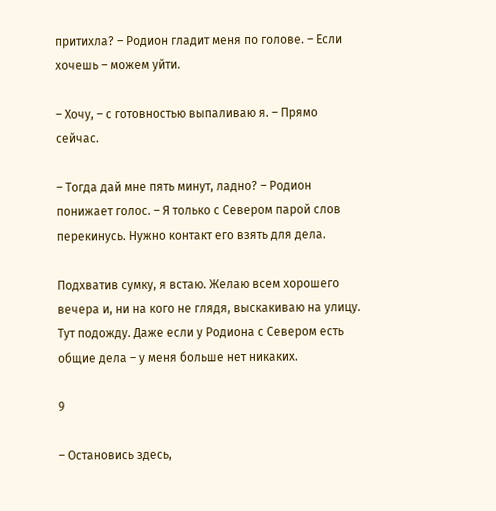притихла? – Родион гладит меня по голове. – Если хочешь – можем уйти.

– Хочу, – с готовностью выпаливаю я. – Прямо сейчас.

– Тогда дай мне пять минут, ладно? – Родион понижает голос. – Я только с Севером парой слов перекинусь. Нужно контакт его взять для дела.

Подхватив сумку, я встаю. Желаю всем хорошего вечера и, ни на кого не глядя, выскакиваю на улицу. Тут подожду. Даже если у Родиона с Севером есть общие дела – у меня больше нет никаких.

9

– Остановись здесь,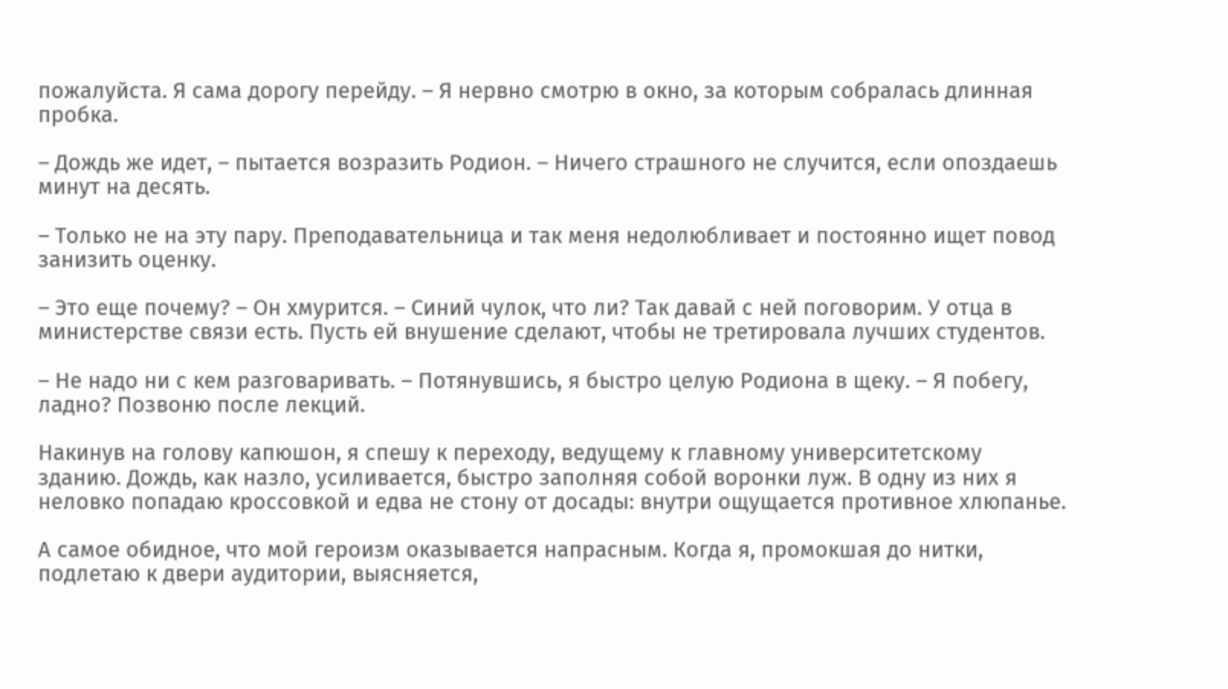пожалуйста. Я сама дорогу перейду. – Я нервно смотрю в окно, за которым собралась длинная пробка.

– Дождь же идет, – пытается возразить Родион. – Ничего страшного не случится, если опоздаешь минут на десять.

– Только не на эту пару. Преподавательница и так меня недолюбливает и постоянно ищет повод занизить оценку.

– Это еще почему? – Он хмурится. – Синий чулок, что ли? Так давай с ней поговорим. У отца в министерстве связи есть. Пусть ей внушение сделают, чтобы не третировала лучших студентов.

– Не надо ни с кем разговаривать. – Потянувшись, я быстро целую Родиона в щеку. – Я побегу, ладно? Позвоню после лекций.

Накинув на голову капюшон, я спешу к переходу, ведущему к главному университетскому зданию. Дождь, как назло, усиливается, быстро заполняя собой воронки луж. В одну из них я неловко попадаю кроссовкой и едва не стону от досады: внутри ощущается противное хлюпанье.

А самое обидное, что мой героизм оказывается напрасным. Когда я, промокшая до нитки, подлетаю к двери аудитории, выясняется,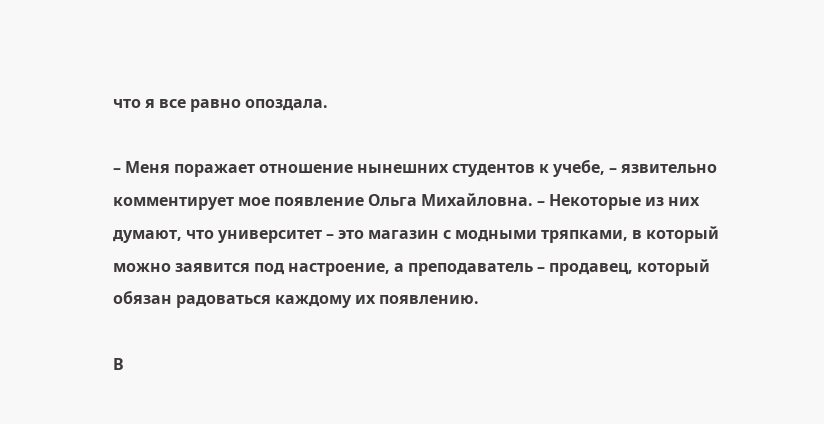что я все равно опоздала.

– Меня поражает отношение нынешних студентов к учебе, – язвительно комментирует мое появление Ольга Михайловна. – Некоторые из них думают, что университет – это магазин с модными тряпками, в который можно заявится под настроение, а преподаватель – продавец, который обязан радоваться каждому их появлению.

В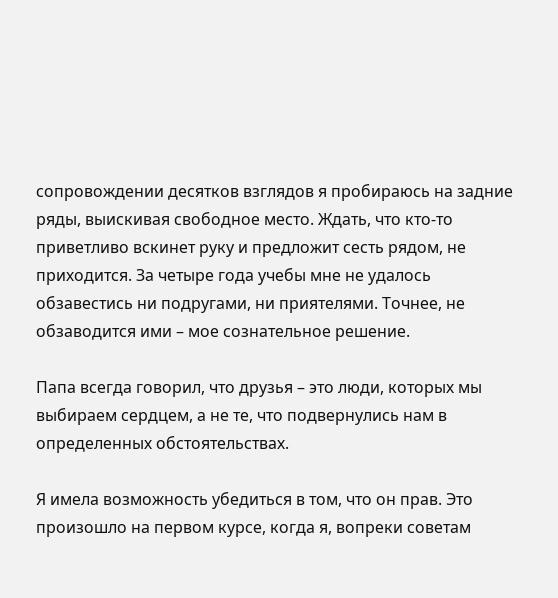сопровождении десятков взглядов я пробираюсь на задние ряды, выискивая свободное место. Ждать, что кто-то приветливо вскинет руку и предложит сесть рядом, не приходится. За четыре года учебы мне не удалось обзавестись ни подругами, ни приятелями. Точнее, не обзаводится ими – мое сознательное решение.

Папа всегда говорил, что друзья – это люди, которых мы выбираем сердцем, а не те, что подвернулись нам в определенных обстоятельствах.

Я имела возможность убедиться в том, что он прав. Это произошло на первом курсе, когда я, вопреки советам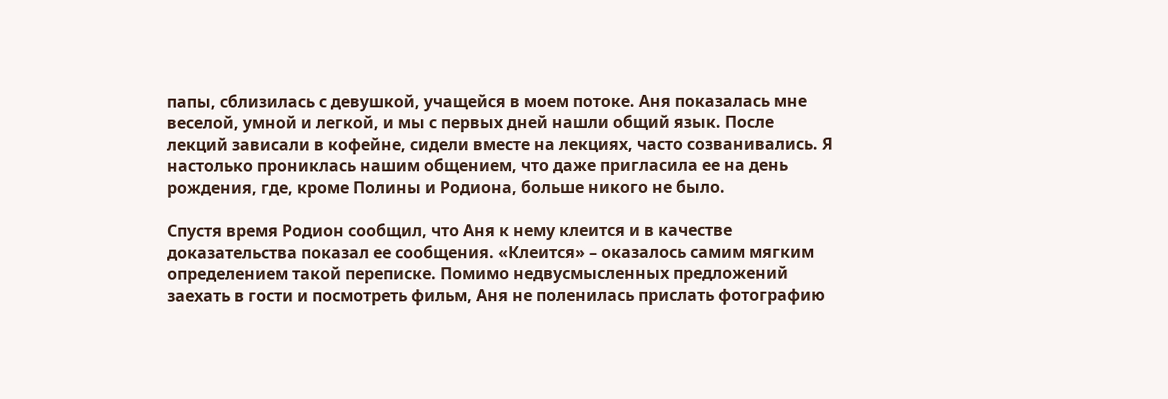папы, сблизилась с девушкой, учащейся в моем потоке. Аня показалась мне веселой, умной и легкой, и мы с первых дней нашли общий язык. После лекций зависали в кофейне, сидели вместе на лекциях, часто созванивались. Я настолько прониклась нашим общением, что даже пригласила ее на день рождения, где, кроме Полины и Родиона, больше никого не было.

Спустя время Родион сообщил, что Аня к нему клеится и в качестве доказательства показал ее сообщения. «Клеится» – оказалось самим мягким определением такой переписке. Помимо недвусмысленных предложений заехать в гости и посмотреть фильм, Аня не поленилась прислать фотографию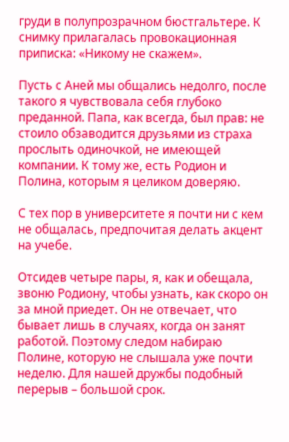груди в полупрозрачном бюстгальтере. К снимку прилагалась провокационная приписка: «Никому не скажем».

Пусть с Аней мы общались недолго, после такого я чувствовала себя глубоко преданной. Папа, как всегда, был прав: не стоило обзаводится друзьями из страха прослыть одиночкой, не имеющей компании. К тому же, есть Родион и Полина, которым я целиком доверяю.

С тех пор в университете я почти ни с кем не общалась, предпочитая делать акцент на учебе.

Отсидев четыре пары, я, как и обещала, звоню Родиону, чтобы узнать, как скоро он за мной приедет. Он не отвечает, что бывает лишь в случаях, когда он занят работой. Поэтому следом набираю Полине, которую не слышала уже почти неделю. Для нашей дружбы подобный перерыв – большой срок.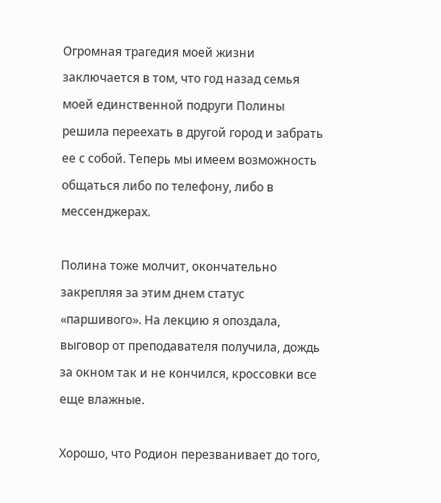Огромная трагедия моей жизни заключается в том, что год назад семья моей единственной подруги Полины решила переехать в другой город и забрать ее с собой. Теперь мы имеем возможность общаться либо по телефону, либо в мессенджерах.

Полина тоже молчит, окончательно закрепляя за этим днем статус «паршивого». На лекцию я опоздала, выговор от преподавателя получила, дождь за окном так и не кончился, кроссовки все еще влажные.

Хорошо, что Родион перезванивает до того,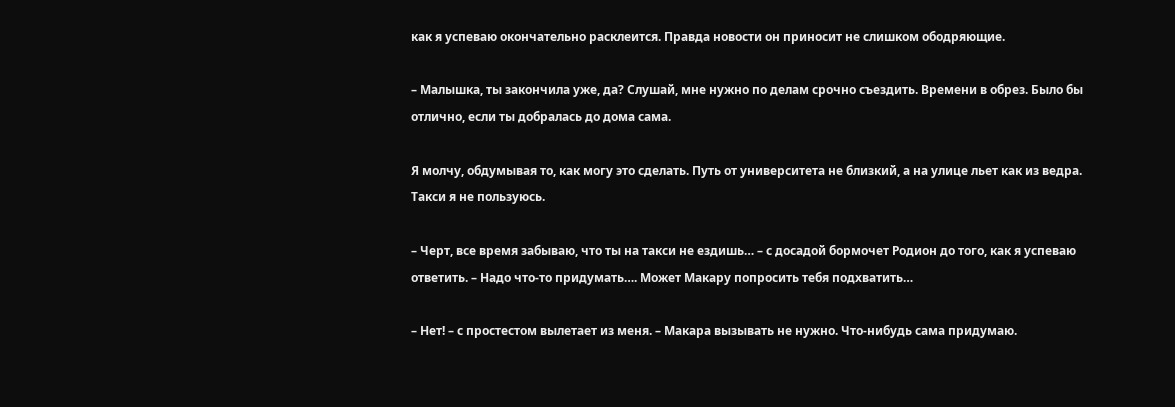как я успеваю окончательно расклеится. Правда новости он приносит не слишком ободряющие.

– Малышка, ты закончила уже, да? Слушай, мне нужно по делам срочно съездить. Времени в обрез. Было бы отлично, если ты добралась до дома сама.

Я молчу, обдумывая то, как могу это сделать. Путь от университета не близкий, а на улице льет как из ведра. Такси я не пользуюсь.

– Черт, все время забываю, что ты на такси не ездишь… – с досадой бормочет Родион до того, как я успеваю ответить. – Надо что-то придумать…. Может Макару попросить тебя подхватить…

– Нет! – с простестом вылетает из меня. – Макара вызывать не нужно. Что-нибудь сама придумаю.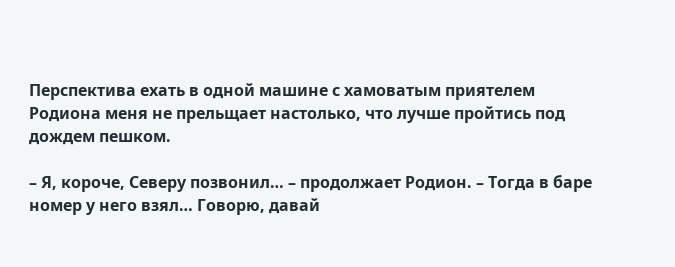Перспектива ехать в одной машине с хамоватым приятелем Родиона меня не прельщает настолько, что лучше пройтись под дождем пешком.

– Я, короче, Северу позвонил… – продолжает Родион. – Тогда в баре номер у него взял… Говорю, давай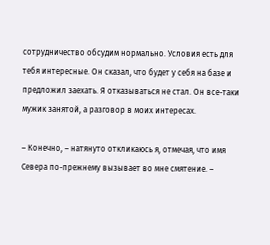сотрудничество обсудим нормально. Условия есть для тебя интересные. Он сказал, что будет у себя на базе и предложил заехать. Я отказываться не стал. Он все-таки мужик занятой, а разговор в моих интересах.

– Конечно, – натянуто откликаюсь я, отмечая, что имя Севера по-прежнему вызывает во мне смятение. –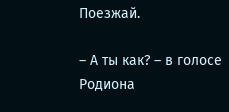Поезжай.

– А ты как? – в голосе Родиона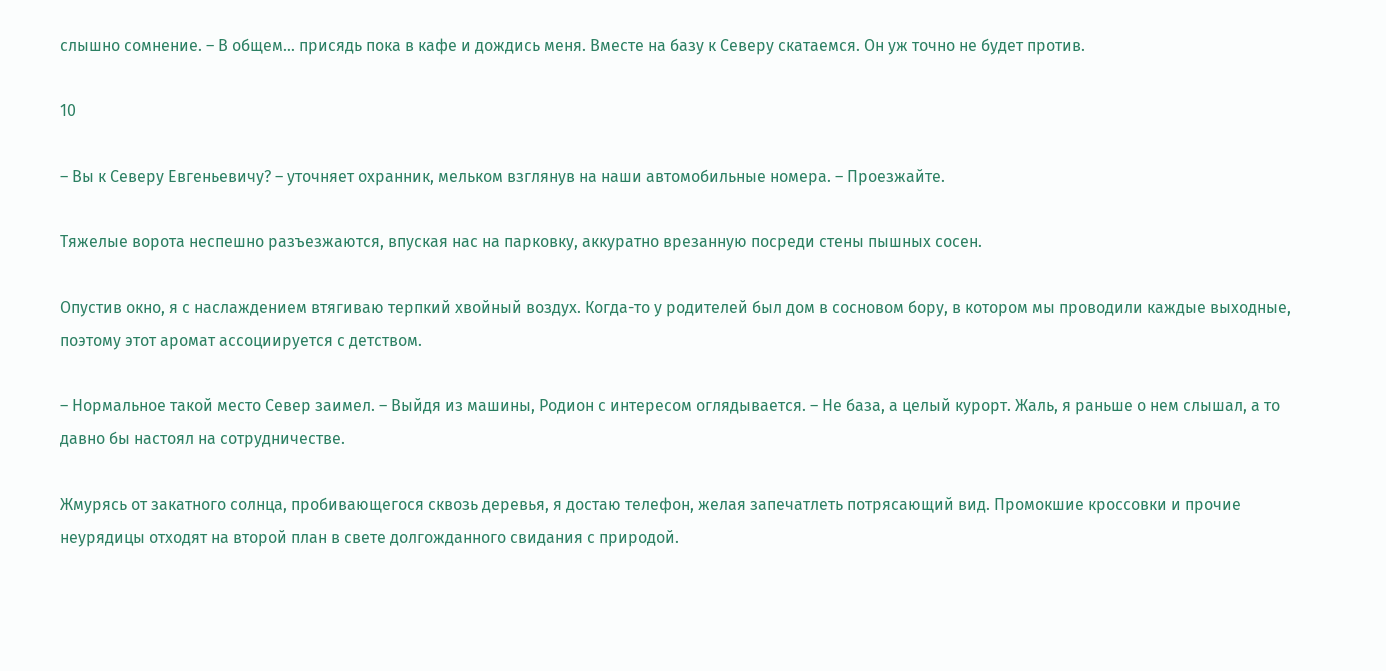слышно сомнение. – В общем… присядь пока в кафе и дождись меня. Вместе на базу к Северу скатаемся. Он уж точно не будет против.

10

– Вы к Северу Евгеньевичу? – уточняет охранник, мельком взглянув на наши автомобильные номера. – Проезжайте.

Тяжелые ворота неспешно разъезжаются, впуская нас на парковку, аккуратно врезанную посреди стены пышных сосен.

Опустив окно, я с наслаждением втягиваю терпкий хвойный воздух. Когда-то у родителей был дом в сосновом бору, в котором мы проводили каждые выходные, поэтому этот аромат ассоциируется с детством.

– Нормальное такой место Север заимел. – Выйдя из машины, Родион с интересом оглядывается. – Не база, а целый курорт. Жаль, я раньше о нем слышал, а то давно бы настоял на сотрудничестве.

Жмурясь от закатного солнца, пробивающегося сквозь деревья, я достаю телефон, желая запечатлеть потрясающий вид. Промокшие кроссовки и прочие неурядицы отходят на второй план в свете долгожданного свидания с природой.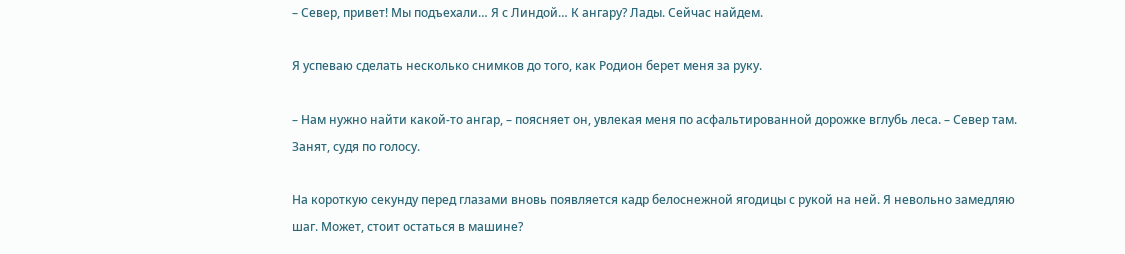– Север, привет! Мы подъехали… Я с Линдой… К ангару? Лады. Сейчас найдем.

Я успеваю сделать несколько снимков до того, как Родион берет меня за руку.

– Нам нужно найти какой-то ангар, – поясняет он, увлекая меня по асфальтированной дорожке вглубь леса. – Север там. Занят, судя по голосу.

На короткую секунду перед глазами вновь появляется кадр белоснежной ягодицы с рукой на ней. Я невольно замедляю шаг. Может, стоит остаться в машине?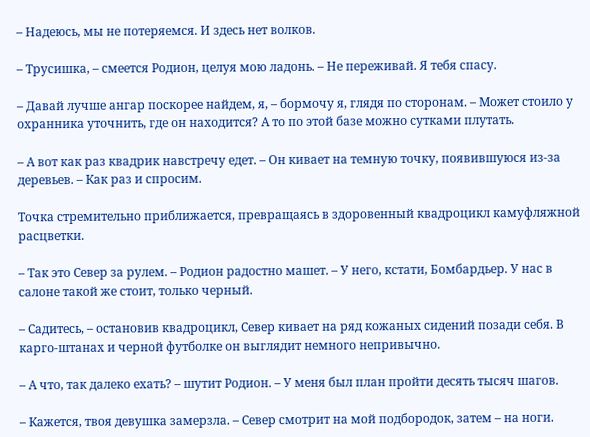– Надеюсь, мы не потеряемся. И здесь нет волков.

– Трусишка, – смеется Родион, целуя мою ладонь. – Не переживай. Я тебя спасу.

– Давай лучше ангар поскорее найдем, я, – бормочу я, глядя по сторонам. – Может стоило у охранника уточнить, где он находится? А то по этой базе можно сутками плутать.

– А вот как раз квадрик навстречу едет. – Он кивает на темную точку, появившуюся из-за деревьев. – Как раз и спросим.

Точка стремительно приближается, превращаясь в здоровенный квадроцикл камуфляжной расцветки.

– Так это Север за рулем. – Родион радостно машет. – У него, кстати, Бомбардьер. У нас в салоне такой же стоит, только черный.

– Садитесь, – остановив квадроцикл, Север кивает на ряд кожаных сидений позади себя. В карго-штанах и черной футболке он выглядит немного непривычно.

– А что, так далеко ехать? – шутит Родион. – У меня был план пройти десять тысяч шагов.

– Кажется, твоя девушка замерзла. – Север смотрит на мой подбородок, затем – на ноги.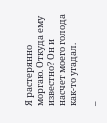Я растерянно моргаю. Откуда ему известно? Он и насчет моего голода как-то угадал.

–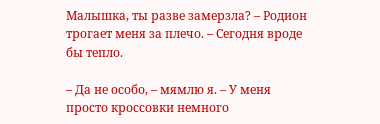Малышка, ты разве замерзла? – Родион трогает меня за плечо. – Сегодня вроде бы тепло.

– Да не особо, – мямлю я. – У меня просто кроссовки немного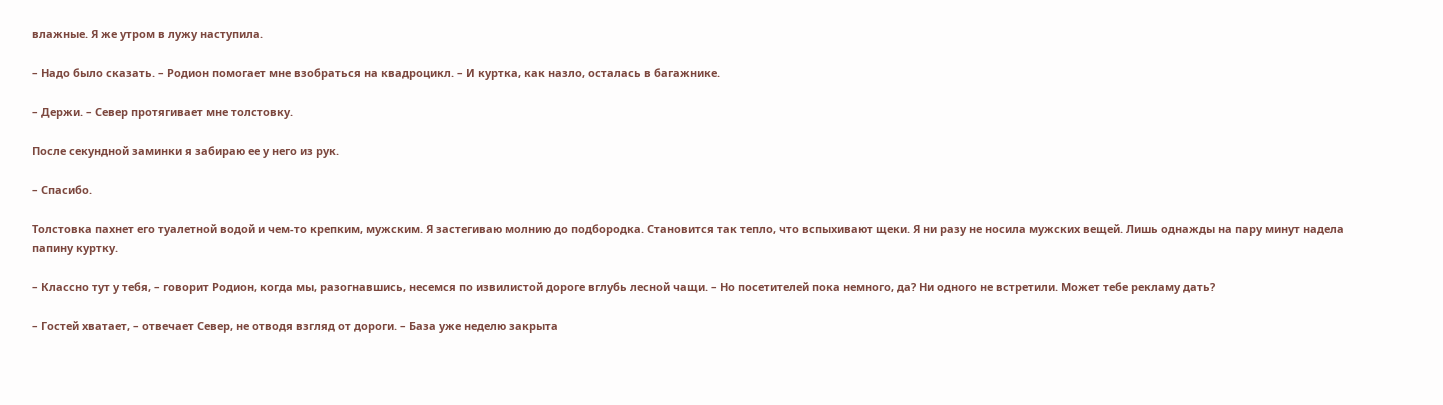влажные. Я же утром в лужу наступила.

– Надо было сказать. – Родион помогает мне взобраться на квадроцикл. – И куртка, как назло, осталась в багажнике.

– Держи. – Север протягивает мне толстовку.

После секундной заминки я забираю ее у него из рук.

– Спасибо.

Толстовка пахнет его туалетной водой и чем-то крепким, мужским. Я застегиваю молнию до подбородка. Становится так тепло, что вспыхивают щеки. Я ни разу не носила мужских вещей. Лишь однажды на пару минут надела папину куртку.

– Классно тут у тебя, – говорит Родион, когда мы, разогнавшись, несемся по извилистой дороге вглубь лесной чащи. – Но посетителей пока немного, да? Ни одного не встретили. Может тебе рекламу дать?

– Гостей хватает, – отвечает Север, не отводя взгляд от дороги. – База уже неделю закрыта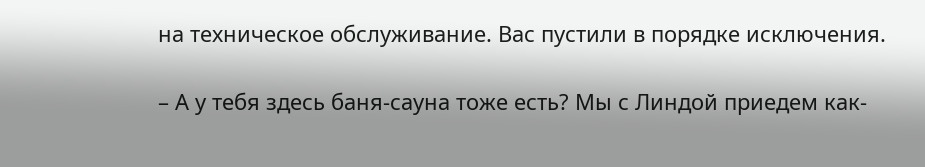на техническое обслуживание. Вас пустили в порядке исключения.

– А у тебя здесь баня-сауна тоже есть? Мы с Линдой приедем как-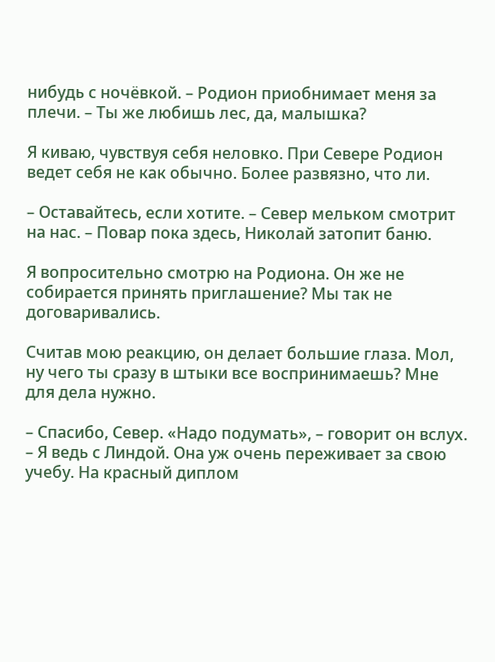нибудь с ночёвкой. – Родион приобнимает меня за плечи. – Ты же любишь лес, да, малышка?

Я киваю, чувствуя себя неловко. При Севере Родион ведет себя не как обычно. Более развязно, что ли.

– Оставайтесь, если хотите. – Север мельком смотрит на нас. – Повар пока здесь, Николай затопит баню.

Я вопросительно смотрю на Родиона. Он же не собирается принять приглашение? Мы так не договаривались.

Считав мою реакцию, он делает большие глаза. Мол, ну чего ты сразу в штыки все воспринимаешь? Мне для дела нужно.

– Спасибо, Север. «Надо подумать», – говорит он вслух. – Я ведь с Линдой. Она уж очень переживает за свою учебу. На красный диплом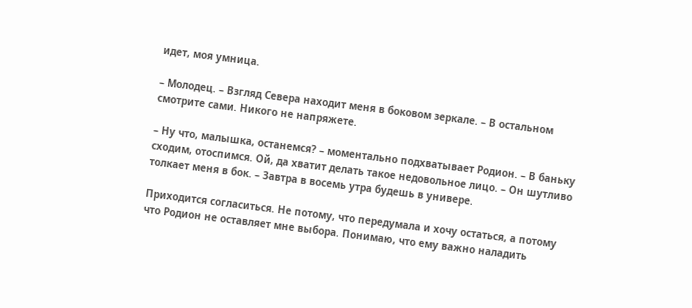идет, моя умница.

– Молодец. – Взгляд Севера находит меня в боковом зеркале. – В остальном смотрите сами. Никого не напряжете.

– Ну что, малышка, останемся? – моментально подхватывает Родион. – В баньку сходим, отоспимся. Ой, да хватит делать такое недовольное лицо. – Он шутливо толкает меня в бок. – Завтра в восемь утра будешь в универе.

Приходится согласиться. Не потому, что передумала и хочу остаться, а потому что Родион не оставляет мне выбора. Понимаю, что ему важно наладить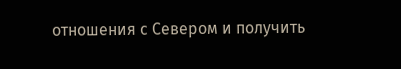отношения с Севером и получить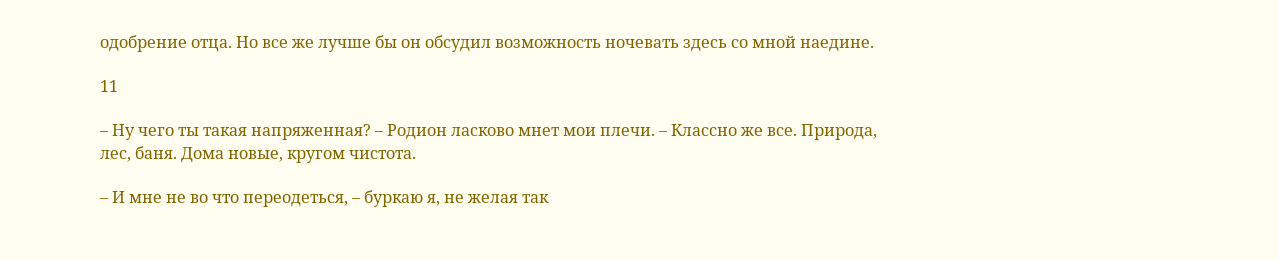одобрение отца. Но все же лучше бы он обсудил возможность ночевать здесь со мной наедине.

11

– Ну чего ты такая напряженная? – Родион ласково мнет мои плечи. – Классно же все. Природа, лес, баня. Дома новые, кругом чистота.

– И мне не во что переодеться, – буркаю я, не желая так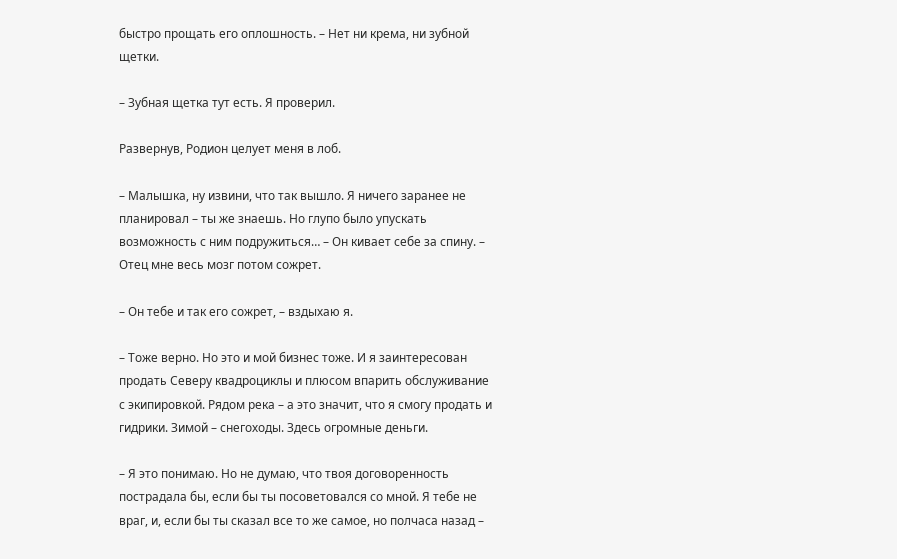быстро прощать его оплошность. – Нет ни крема, ни зубной щетки.

– Зубная щетка тут есть. Я проверил.

Развернув, Родион целует меня в лоб.

– Малышка, ну извини, что так вышло. Я ничего заранее не планировал – ты же знаешь. Но глупо было упускать возможность с ним подружиться… – Он кивает себе за спину. – Отец мне весь мозг потом сожрет.

– Он тебе и так его сожрет, – вздыхаю я.

– Тоже верно. Но это и мой бизнес тоже. И я заинтересован продать Северу квадроциклы и плюсом впарить обслуживание с экипировкой. Рядом река – а это значит, что я смогу продать и гидрики. Зимой – снегоходы. Здесь огромные деньги.

– Я это понимаю. Но не думаю, что твоя договоренность пострадала бы, если бы ты посоветовался со мной. Я тебе не враг, и, если бы ты сказал все то же самое, но полчаса назад –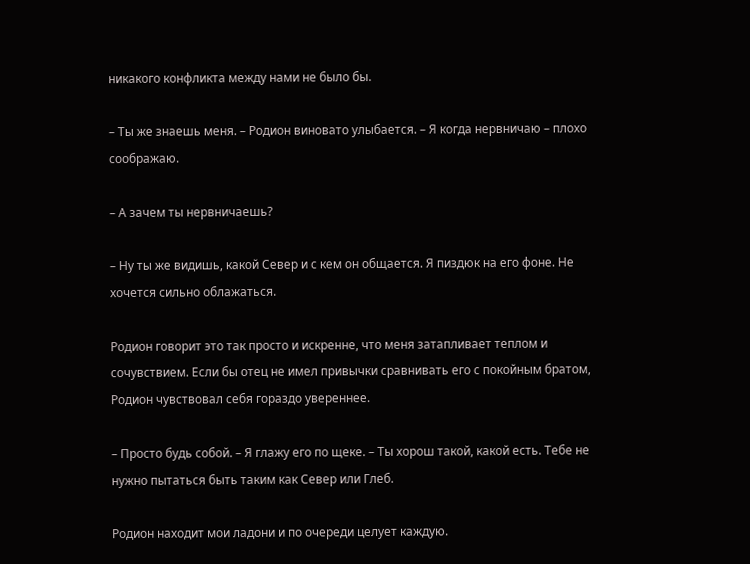никакого конфликта между нами не было бы.

– Ты же знаешь меня. – Родион виновато улыбается. – Я когда нервничаю – плохо соображаю.

– А зачем ты нервничаешь?

– Ну ты же видишь, какой Север и с кем он общается. Я пиздюк на его фоне. Не хочется сильно облажаться.

Родион говорит это так просто и искренне, что меня затапливает теплом и сочувствием. Если бы отец не имел привычки сравнивать его с покойным братом, Родион чувствовал себя гораздо увереннее.

– Просто будь собой. – Я глажу его по щеке. – Ты хорош такой, какой есть. Тебе не нужно пытаться быть таким как Север или Глеб.

Родион находит мои ладони и по очереди целует каждую.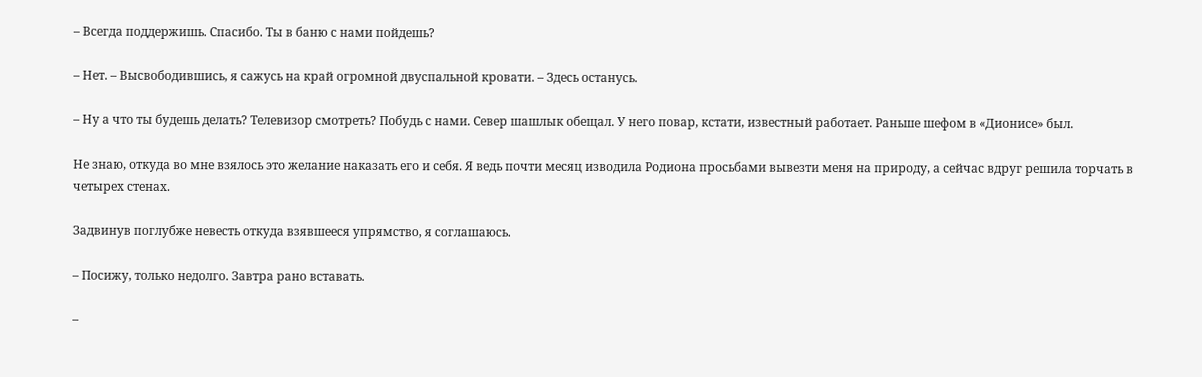– Всегда поддержишь. Спасибо. Ты в баню с нами пойдешь?

– Нет. – Высвободившись, я сажусь на край огромной двуспальной кровати. – Здесь останусь.

– Ну а что ты будешь делать? Телевизор смотреть? Побудь с нами. Север шашлык обещал. У него повар, кстати, известный работает. Раньше шефом в «Дионисе» был.

Не знаю, откуда во мне взялось это желание наказать его и себя. Я ведь почти месяц изводила Родиона просьбами вывезти меня на природу, а сейчас вдруг решила торчать в четырех стенах.

Задвинув поглубже невесть откуда взявшееся упрямство, я соглашаюсь.

– Посижу, только недолго. Завтра рано вставать.

–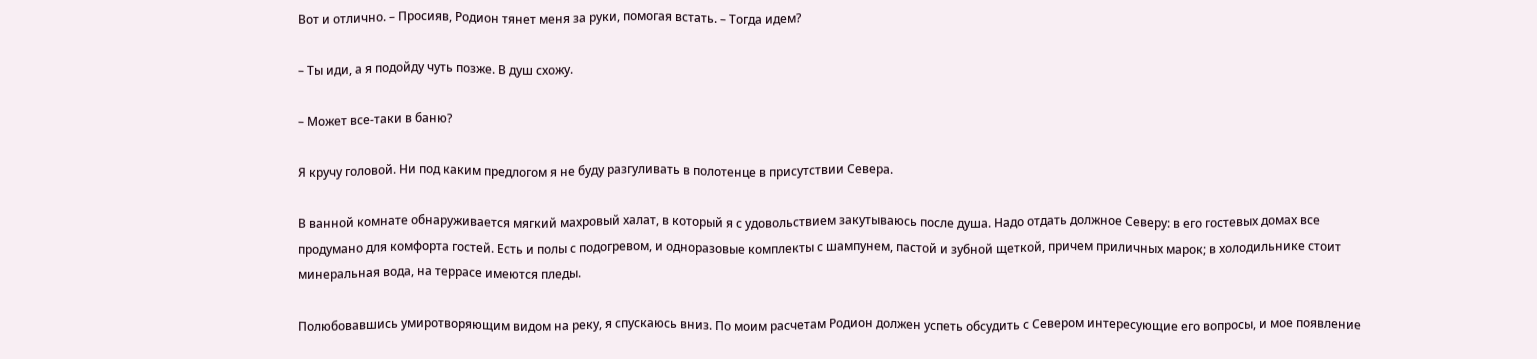Вот и отлично. – Просияв, Родион тянет меня за руки, помогая встать. – Тогда идем?

– Ты иди, а я подойду чуть позже. В душ схожу.

– Может все-таки в баню?

Я кручу головой. Ни под каким предлогом я не буду разгуливать в полотенце в присутствии Севера.

В ванной комнате обнаруживается мягкий махровый халат, в который я с удовольствием закутываюсь после душа. Надо отдать должное Северу: в его гостевых домах все продумано для комфорта гостей. Есть и полы с подогревом, и одноразовые комплекты с шампунем, пастой и зубной щеткой, причем приличных марок; в холодильнике стоит минеральная вода, на террасе имеются пледы.

Полюбовавшись умиротворяющим видом на реку, я спускаюсь вниз. По моим расчетам Родион должен успеть обсудить с Севером интересующие его вопросы, и мое появление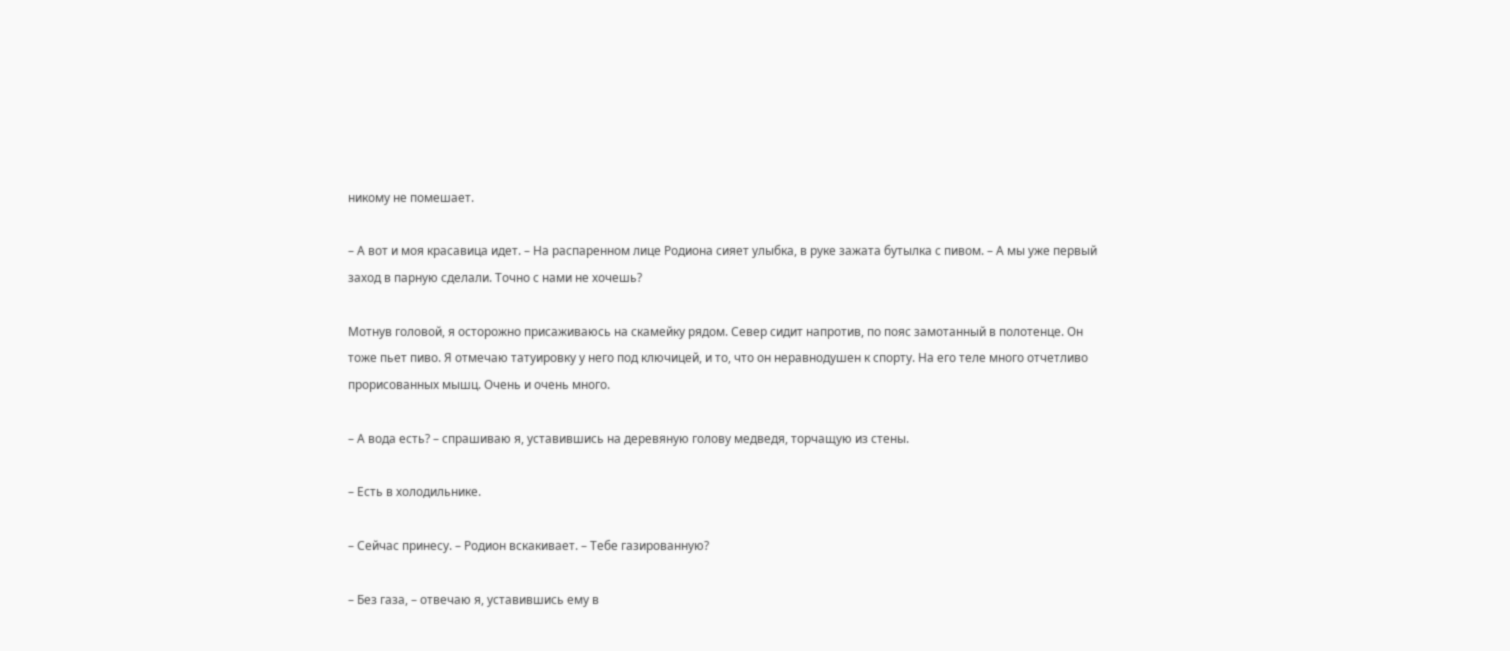никому не помешает.

– А вот и моя красавица идет. – На распаренном лице Родиона сияет улыбка, в руке зажата бутылка с пивом. – А мы уже первый заход в парную сделали. Точно с нами не хочешь?

Мотнув головой, я осторожно присаживаюсь на скамейку рядом. Север сидит напротив, по пояс замотанный в полотенце. Он тоже пьет пиво. Я отмечаю татуировку у него под ключицей, и то, что он неравнодушен к спорту. На его теле много отчетливо прорисованных мышц. Очень и очень много.

– А вода есть? – спрашиваю я, уставившись на деревяную голову медведя, торчащую из стены.

– Есть в холодильнике.

– Сейчас принесу. – Родион вскакивает. – Тебе газированную?

– Без газа, – отвечаю я, уставившись ему в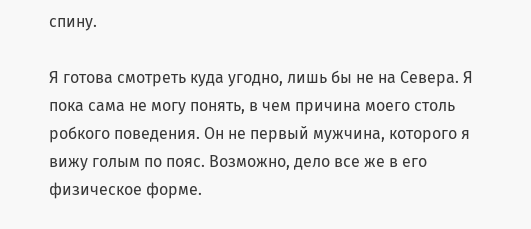спину.

Я готова смотреть куда угодно, лишь бы не на Севера. Я пока сама не могу понять, в чем причина моего столь робкого поведения. Он не первый мужчина, которого я вижу голым по пояс. Возможно, дело все же в его физическое форме.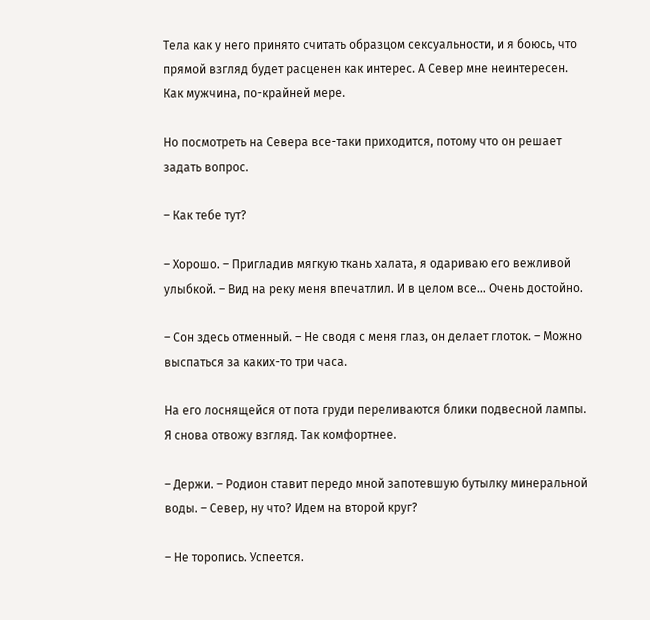Тела как у него принято считать образцом сексуальности, и я боюсь, что прямой взгляд будет расценен как интерес. А Север мне неинтересен. Как мужчина, по-крайней мере.

Но посмотреть на Севера все-таки приходится, потому что он решает задать вопрос.

– Как тебе тут?

– Хорошо. – Пригладив мягкую ткань халата, я одариваю его вежливой улыбкой. – Вид на реку меня впечатлил. И в целом все… Очень достойно.

– Сон здесь отменный. – Не сводя с меня глаз, он делает глоток. – Можно выспаться за каких-то три часа.

На его лоснящейся от пота груди переливаются блики подвесной лампы. Я снова отвожу взгляд. Так комфортнее.

– Держи. – Родион ставит передо мной запотевшую бутылку минеральной воды. – Север, ну что? Идем на второй круг?

– Не торопись. Успеется.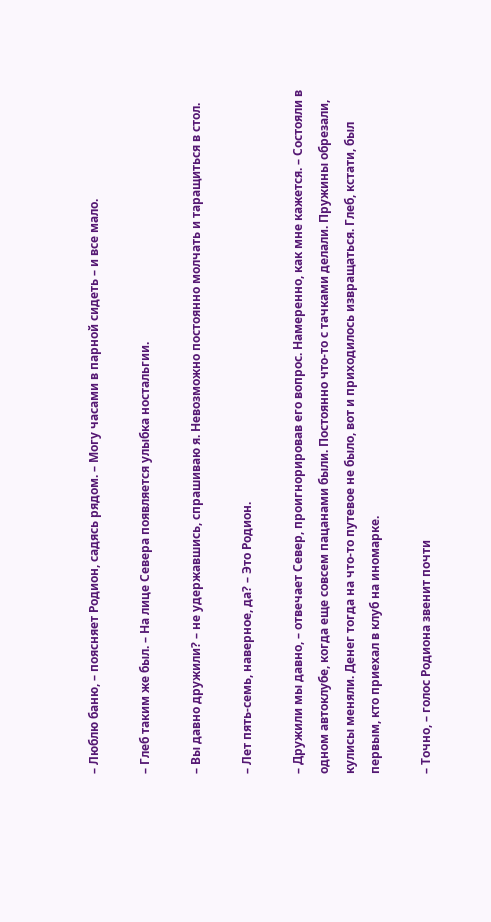– Люблю баню, – поясняет Родион, садясь рядом. – Могу часами в парной сидеть – и все мало.

– Глеб таким же был. – На лице Севера появляется улыбка ностальгии.

– Вы давно дружили? – не удержавшись, спрашиваю я. Невозможно постоянно молчать и таращиться в стол.

– Лет пять-семь, наверное, да? – Это Родион.

– Дружили мы давно, – отвечает Север, проигнорировав его вопрос. Намеренно, как мне кажется. – Состояли в одном автоклубе, когда еще совсем пацанами были. Постоянно что-то с тачками делали. Пружины обрезали, кулисы меняли. Денег тогда на что-то путевое не было, вот и приходилось извращаться. Глеб, кстати, был первым, кто приехал в клуб на иномарке.

– Точно, – голос Родиона звенит почти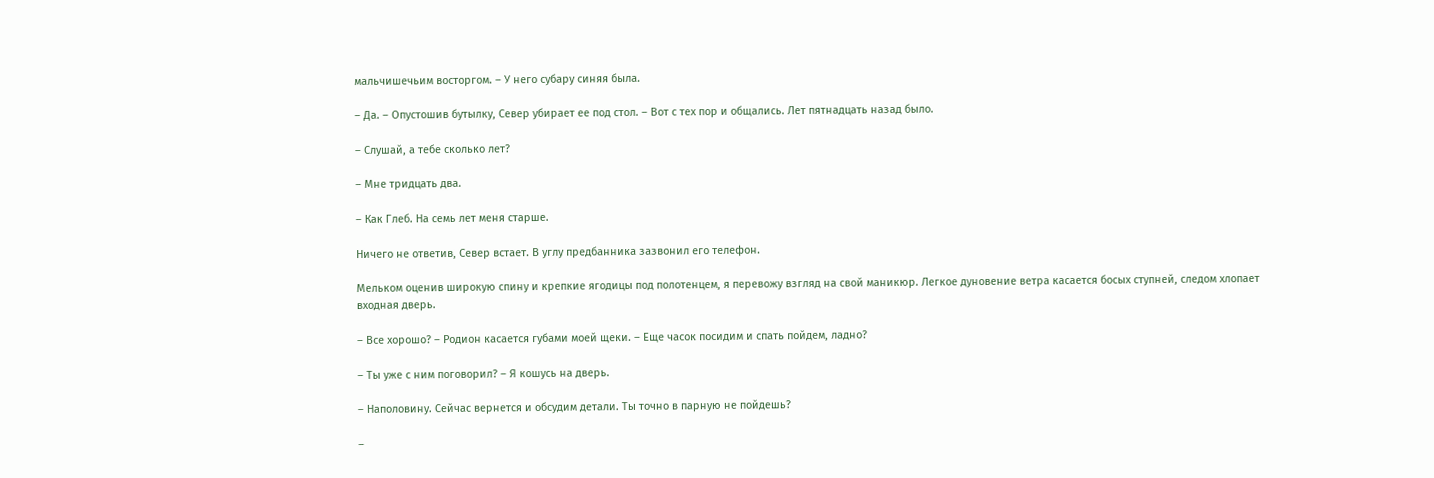мальчишечьим восторгом. – У него субару синяя была.

– Да. – Опустошив бутылку, Север убирает ее под стол. – Вот с тех пор и общались. Лет пятнадцать назад было.

– Слушай, а тебе сколько лет?

– Мне тридцать два.

– Как Глеб. На семь лет меня старше.

Ничего не ответив, Север встает. В углу предбанника зазвонил его телефон.

Мельком оценив широкую спину и крепкие ягодицы под полотенцем, я перевожу взгляд на свой маникюр. Легкое дуновение ветра касается босых ступней, следом хлопает входная дверь.

– Все хорошо? – Родион касается губами моей щеки. – Еще часок посидим и спать пойдем, ладно?

– Ты уже с ним поговорил? – Я кошусь на дверь.

– Наполовину. Сейчас вернется и обсудим детали. Ты точно в парную не пойдешь?

–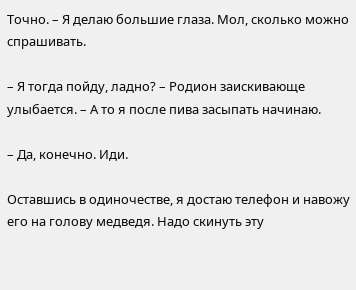Точно. – Я делаю большие глаза. Мол, сколько можно спрашивать.

– Я тогда пойду, ладно? – Родион заискивающе улыбается. – А то я после пива засыпать начинаю.

– Да, конечно. Иди.

Оставшись в одиночестве, я достаю телефон и навожу его на голову медведя. Надо скинуть эту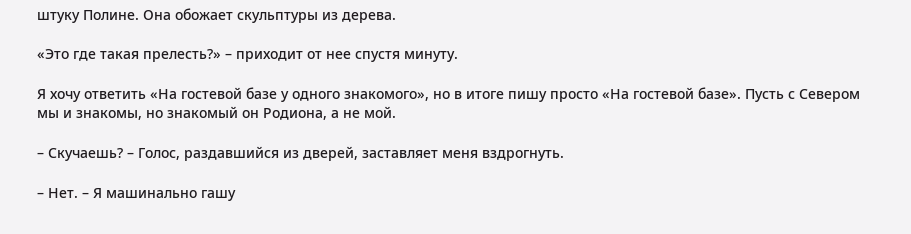штуку Полине. Она обожает скульптуры из дерева.

«Это где такая прелесть?» – приходит от нее спустя минуту.

Я хочу ответить «На гостевой базе у одного знакомого», но в итоге пишу просто «На гостевой базе». Пусть с Севером мы и знакомы, но знакомый он Родиона, а не мой.

– Скучаешь? – Голос, раздавшийся из дверей, заставляет меня вздрогнуть.

– Нет. – Я машинально гашу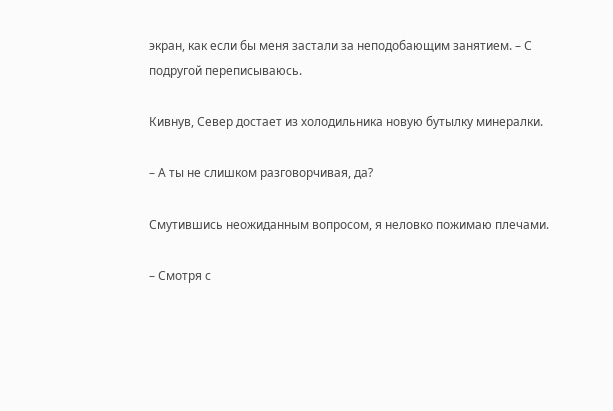экран, как если бы меня застали за неподобающим занятием. – С подругой переписываюсь.

Кивнув, Север достает из холодильника новую бутылку минералки.

– А ты не слишком разговорчивая, да?

Смутившись неожиданным вопросом, я неловко пожимаю плечами.

– Смотря с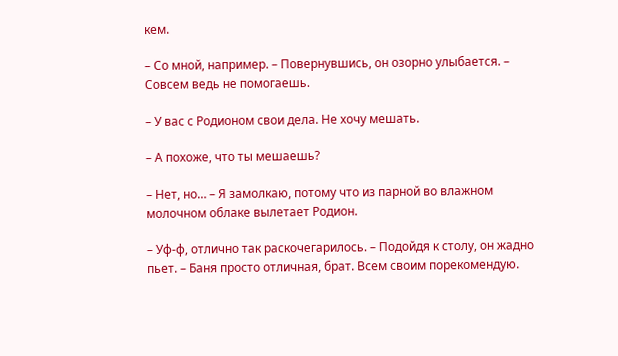кем.

– Со мной, например. – Повернувшись, он озорно улыбается. – Совсем ведь не помогаешь.

– У вас с Родионом свои дела. Не хочу мешать.

– А похоже, что ты мешаешь?

– Нет, но… – Я замолкаю, потому что из парной во влажном молочном облаке вылетает Родион.

– Уф-ф, отлично так раскочегарилось. – Подойдя к столу, он жадно пьет. – Баня просто отличная, брат. Всем своим порекомендую.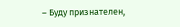– Буду признателен,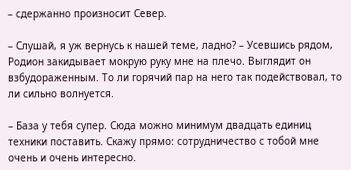– сдержанно произносит Север.

– Слушай, я уж вернусь к нашей теме, ладно? – Усевшись рядом, Родион закидывает мокрую руку мне на плечо. Выглядит он взбудораженным. То ли горячий пар на него так подействовал, то ли сильно волнуется.

– База у тебя супер. Сюда можно минимум двадцать единиц техники поставить. Скажу прямо: сотрудничество с тобой мне очень и очень интересно.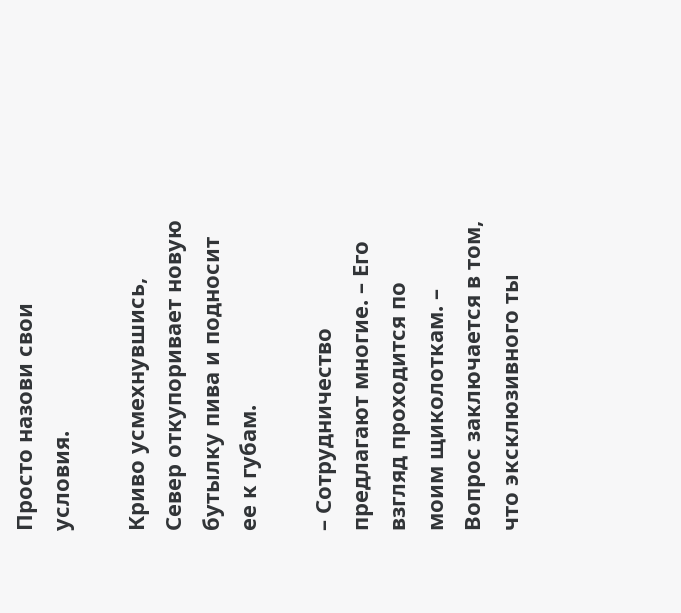Просто назови свои условия.

Криво усмехнувшись, Север откупоривает новую бутылку пива и подносит ее к губам.

– Сотрудничество предлагают многие. – Его взгляд проходится по моим щиколоткам. – Вопрос заключается в том, что эксклюзивного ты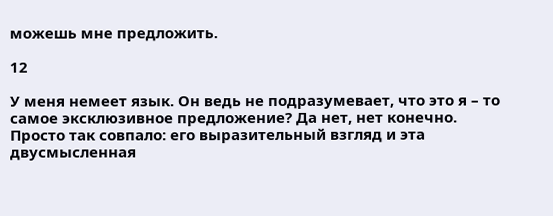можешь мне предложить.

12

У меня немеет язык. Он ведь не подразумевает, что это я – то самое эксклюзивное предложение? Да нет, нет конечно. Просто так совпало: его выразительный взгляд и эта двусмысленная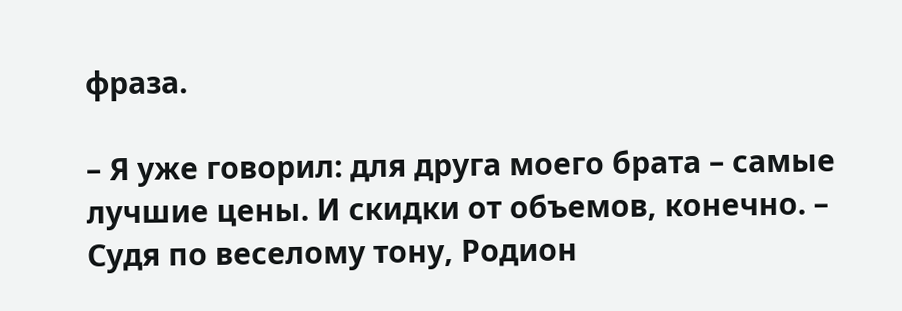фраза.

– Я уже говорил: для друга моего брата – самые лучшие цены. И скидки от объемов, конечно. – Судя по веселому тону, Родион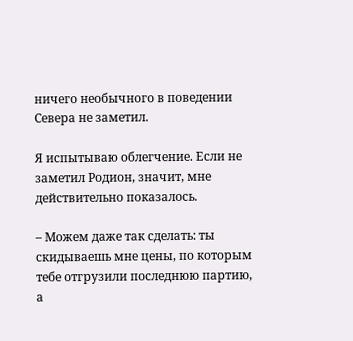ничего необычного в поведении Севера не заметил.

Я испытываю облегчение. Если не заметил Родион, значит, мне действительно показалось.

– Можем даже так сделать: ты скидываешь мне цены, по которым тебе отгрузили последнюю партию, а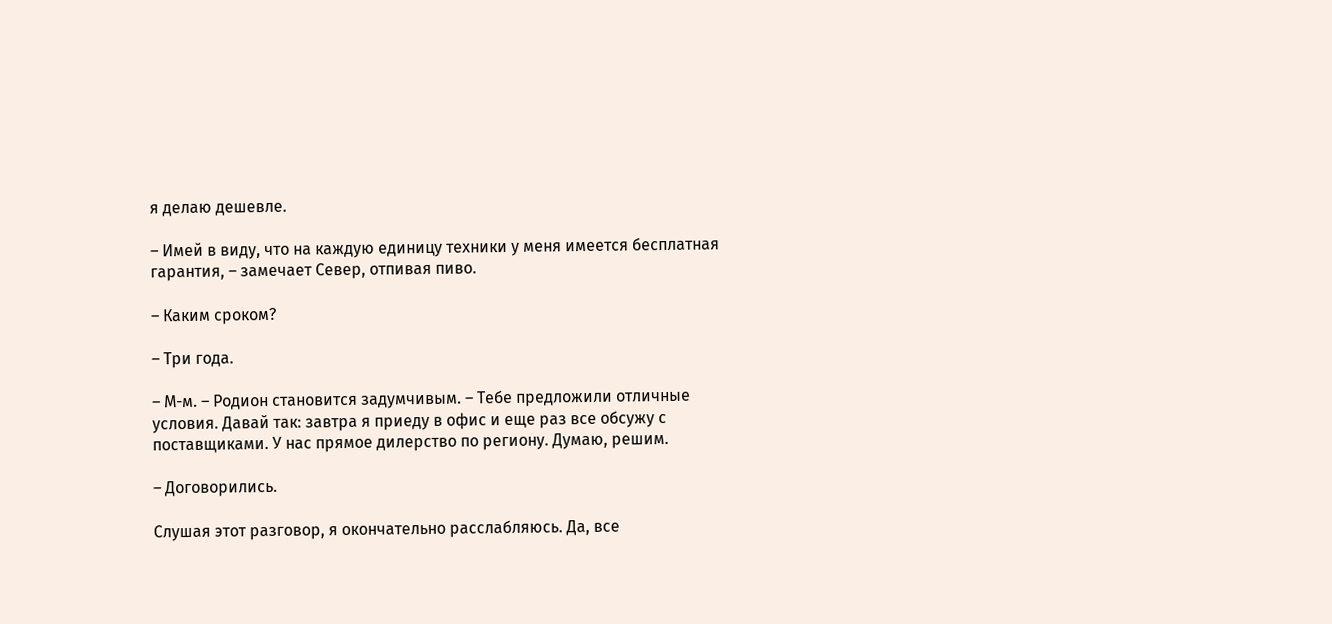я делаю дешевле.

– Имей в виду, что на каждую единицу техники у меня имеется бесплатная гарантия, – замечает Север, отпивая пиво.

– Каким сроком?

– Три года.

– М-м. – Родион становится задумчивым. – Тебе предложили отличные условия. Давай так: завтра я приеду в офис и еще раз все обсужу с поставщиками. У нас прямое дилерство по региону. Думаю, решим.

– Договорились.

Слушая этот разговор, я окончательно расслабляюсь. Да, все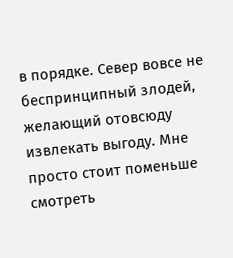в порядке. Север вовсе не беспринципный злодей, желающий отовсюду извлекать выгоду. Мне просто стоит поменьше смотреть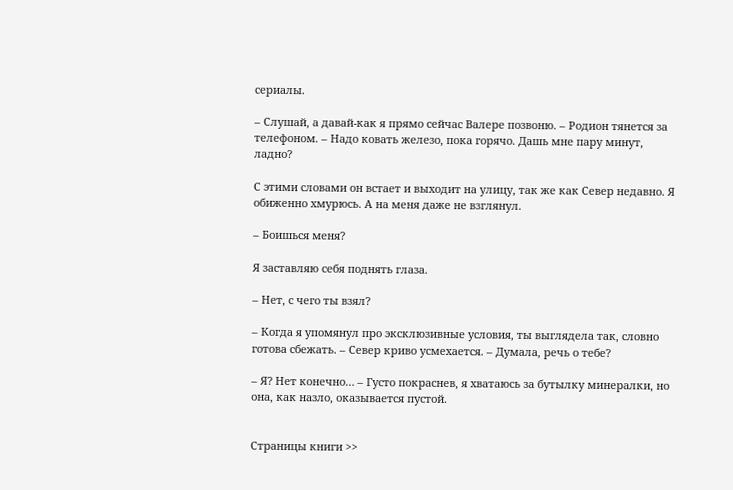сериалы.

– Слушай, а давай-как я прямо сейчас Валере позвоню. – Родион тянется за телефоном. – Надо ковать железо, пока горячо. Дашь мне пару минут, ладно?

С этими словами он встает и выходит на улицу, так же как Север недавно. Я обиженно хмурюсь. А на меня даже не взглянул.

– Боишься меня?

Я заставляю себя поднять глаза.

– Нет, с чего ты взял?

– Когда я упомянул про эксклюзивные условия, ты выглядела так, словно готова сбежать. – Север криво усмехается. – Думала, речь о тебе?

– Я? Нет конечно… – Густо покраснев, я хватаюсь за бутылку минералки, но она, как назло, оказывается пустой.


Страницы книги >>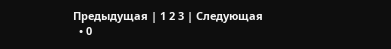Предыдущая | 1 2 3 | Следующая
  • 0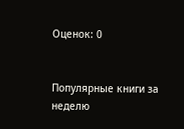Оценок: 0


Популярные книги за неделю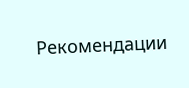Рекомендации